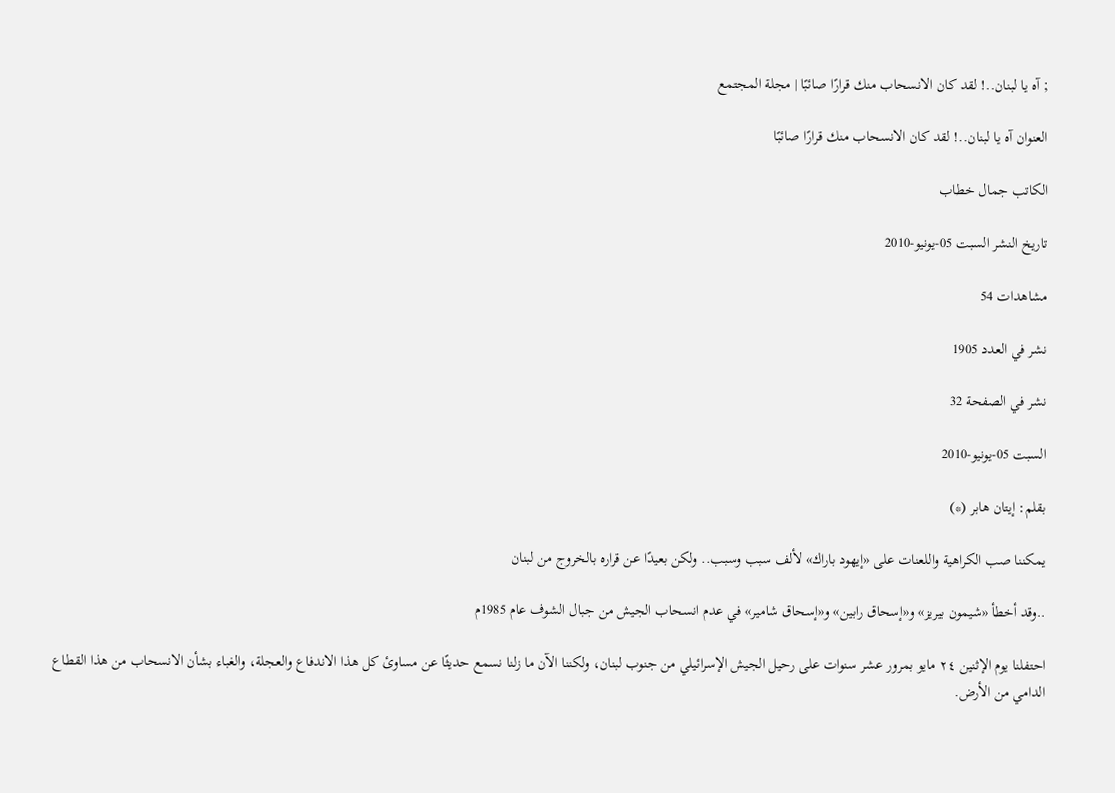; آه يا لبنان..! لقد كان الانسحاب منك قرارًا صائبًا | مجلة المجتمع

العنوان آه يا لبنان..! لقد كان الانسحاب منك قرارًا صائبًا

الكاتب جمال خطاب

تاريخ النشر السبت 05-يونيو-2010

مشاهدات 54

نشر في العدد 1905

نشر في الصفحة 32

السبت 05-يونيو-2010

بقلم: إيتان هابر (*)

يمكننا صب الكراهية واللعنات على «إيهود باراك» لألف سبب وسبب.. ولكن بعيدًا عن قراره بالخروج من لبنان

..وقد أخطأ «شيمون بيريز» و«إسحاق رابين» و«إسحاق شامير» في عدم انسحاب الجيش من جبال الشوف عام 1985م

احتفلنا يوم الإثنين ٢٤ مايو بمرور عشر سنوات على رحيل الجيش الإسرائيلي من جنوب لبنان، ولكننا الآن ما زلنا نسمع حديثًا عن مساوئ كل هذا الاندفاع والعجلة، والغباء بشأن الانسحاب من هذا القطاع الدامي من الأرض.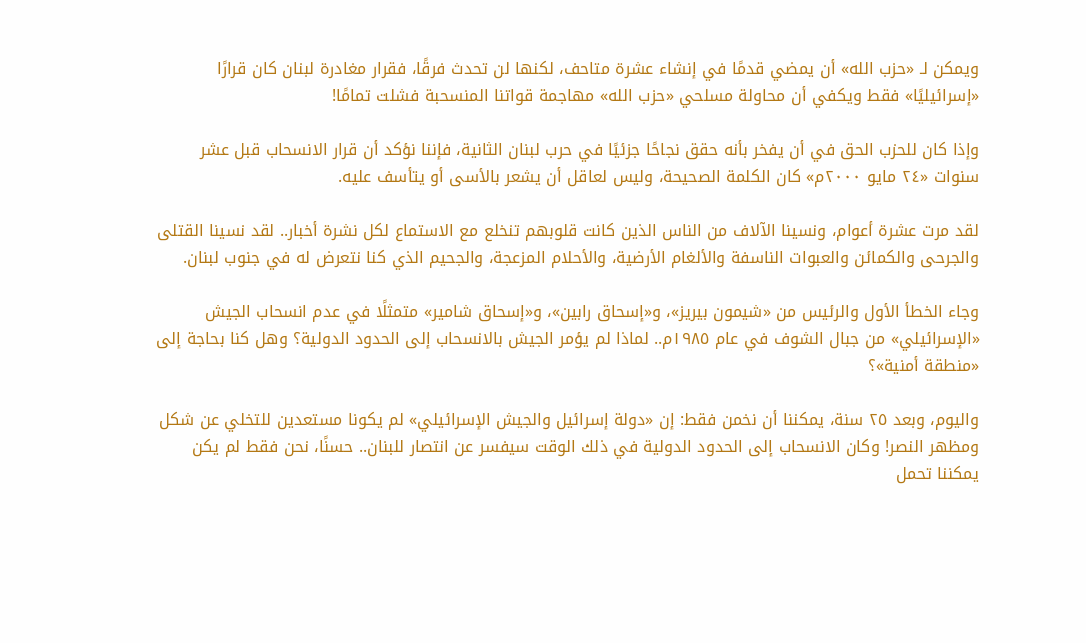ويمكن لـ «حزب الله» أن يمضي قدمًا في إنشاء عشرة متاحف، لكنها لن تحدث فرقًا، فقرار مغادرة لبنان كان قرارًا «إسرائيليًا» فقط ويكفي أن محاولة مسلحي «حزب الله» مهاجمة قواتنا المنسحبة فشلت تمامًا!

وإذا كان للحزب الحق في أن يفخر بأنه حقق نجاحًا جزئيًا في حرب لبنان الثانية، فإننا نؤكد أن قرار الانسحاب قبل عشر سنوات «٢٤ مايو ۲۰۰۰م» كان الكلمة الصحيحة، وليس لعاقل أن يشعر بالأسى أو يتأسف عليه.

لقد مرت عشرة أعوام، ونسينا الآلاف من الناس الذين كانت قلوبهم تنخلع مع الاستماع لكل نشرة أخبار.. لقد نسينا القتلى والجرحى والكمائن والعبوات الناسفة والألغام الأرضية، والأحلام المزعجة، والجحيم الذي كنا نتعرض له في جنوب لبنان.

وجاء الخطأ الأول والرئيس من «شيمون بيريز»، و«إسحاق رابين»، و«إسحاق شامير» متمثلًا في عدم انسحاب الجيش «الإسرائيلي» من جبال الشوف في عام ١٩٨٥م.. لماذا لم يؤمر الجيش بالانسحاب إلى الحدود الدولية؟ وهل كنا بحاجة إلى «منطقة أمنية»؟

واليوم، وبعد ٢٥ سنة، يمكننا أن نخمن فقط: إن «دولة إسرائيل والجيش الإسرائيلي» لم يكونا مستعدين للتخلي عن شكل ومظهر النصر! وكان الانسحاب إلى الحدود الدولية في ذلك الوقت سيفسر عن انتصار للبنان.. حسنًا، نحن فقط لم يكن يمكننا تحمل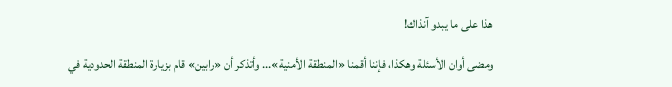هذا على ما يبدو آنذاك!

ومضى أوان الأسئلة وهكذا، فإننا أقمنا «المنطقة الأمنية»... وأتذكر أن «رابين» قام بزيارة المنطقة الحدودية في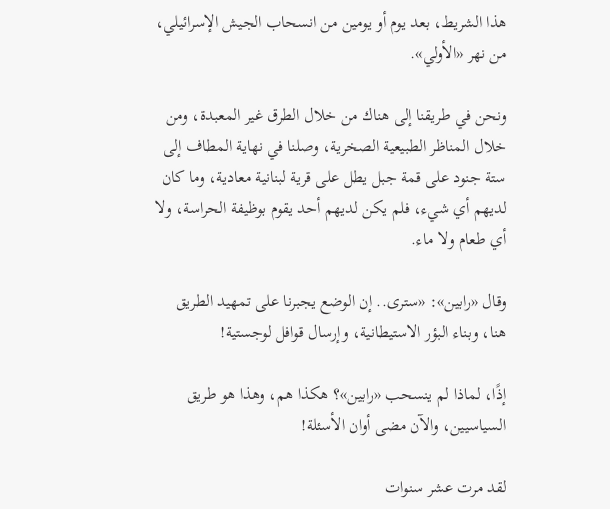هذا الشريط، بعد يوم أو يومين من انسحاب الجيش الإسرائيلي، من نهر «الأولي».

ونحن في طريقنا إلى هناك من خلال الطرق غير المعبدة، ومن خلال المناظر الطبيعية الصخرية، وصلنا في نهاية المطاف إلى ستة جنود على قمة جبل يطل على قرية لبنانية معادية، وما كان لديهم أي شيء، فلم يكن لديهم أحد يقوم بوظيفة الحراسة، ولا أي طعام ولا ماء.

وقال «رابين»: «سترى.. إن الوضع يجبرنا على تمهيد الطريق هنا، وبناء البؤر الاستيطانية، وإرسال قوافل لوجستية!

إذًا، لماذا لم ينسحب «رابين»؟ هكذا هم، وهذا هو طريق السياسيين، والآن مضى أوان الأسئلة!

لقد مرت عشر سنوات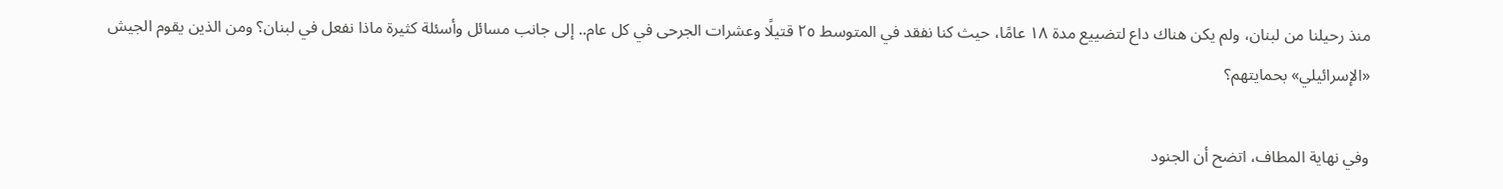منذ رحيلنا من لبنان، ولم يكن هناك داع لتضييع مدة ١٨ عامًا، حيث كنا نفقد في المتوسط ٢٥ قتيلًا وعشرات الجرحى في كل عام.. إلى جانب مسائل وأسئلة كثيرة ماذا نفعل في لبنان؟ ومن الذين يقوم الجيش «الإسرائيلي» بحمايتهم؟

وفي نهاية المطاف، اتضح أن الجنود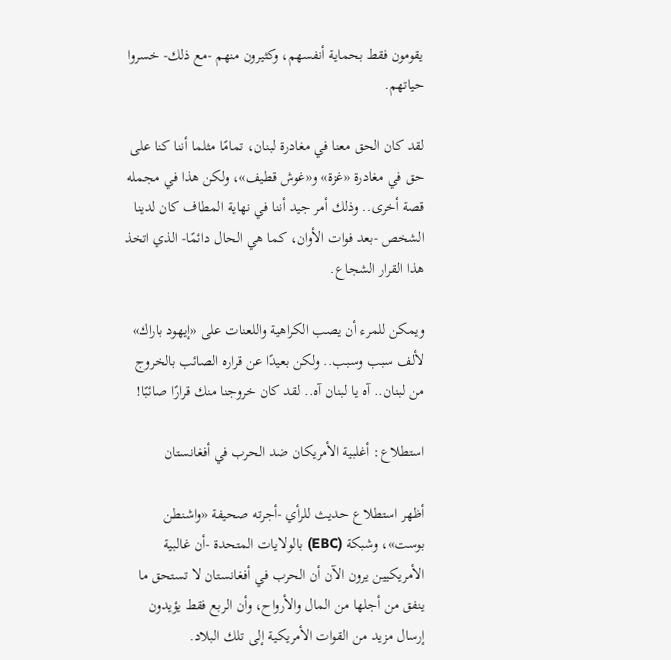يقومون فقط بحماية أنفسهم، وكثيرون منهم -مع ذلك- خسروا حياتهم.

لقد كان الحق معنا في مغادرة لبنان، تمامًا مثلما أننا كنا على حق في مغادرة «غزة» و«غوش قطيف»، ولكن هذا في مجمله قصة أخرى.. وذلك أمر جيد أننا في نهاية المطاف كان لدينا الشخص -بعد فوات الأوان، كما هي الحال دائمًا- الذي اتخذ هذا القرار الشجاع.

ويمكن للمرء أن يصب الكراهية واللعنات على «إيهود باراك» لألف سبب وسبب.. ولكن بعيدًا عن قراره الصائب بالخروج من لبنان.. آه يا لبنان آه.. لقد كان خروجنا منك قرارًا صائبًا!

استطلاع: أغلبية الأمريكان ضد الحرب في أفغانستان

أظهر استطلاع حديث للرأي -أجرته صحيفة «واشنطن بوست»، وشبكة (EBC) بالولايات المتحدة -أن غالبية الأمريكيين يرون الآن أن الحرب في أفغانستان لا تستحق ما ينفق من أجلها من المال والأرواح، وأن الربع فقط يؤيدون إرسال مزيد من القوات الأمريكية إلى تلك البلاد.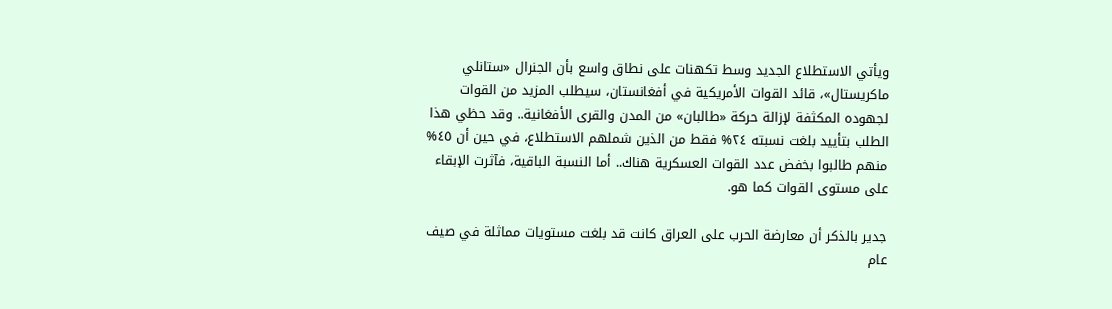ويأتي الاستطلاع الجديد وسط تكهنات على نطاق واسع بأن الجنرال «ستانلي ماكريستال»، قائد القوات الأمريكية في أفغانستان، سيطلب المزيد من القوات لجهوده المكثفة لإزالة حركة «طالبان» من المدن والقرى الأفغانية.. وقد حظي هذا الطلب بتأييد بلغت نسبته ٢٤% فقط من الذين شملهم الاستطلاع، في حين أن ٤٥% منهم طالبوا بخفض عدد القوات العسكرية هناك.. أما النسبة الباقية، فآثرت الإبقاء على مستوى القوات كما هو.

جدير بالذكر أن معارضة الحرب على العراق كانت قد بلغت مستويات مماثلة في صيف عام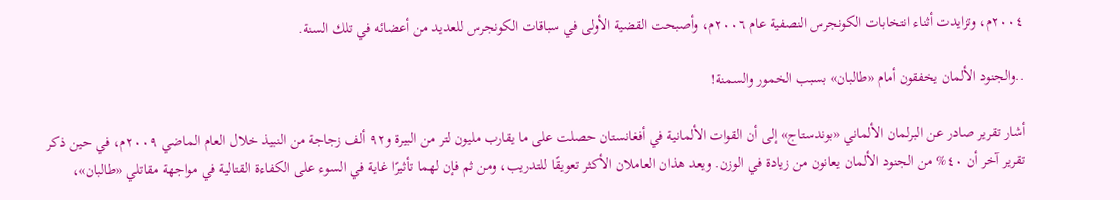۲۰۰٤م، وتزايدت أثناء انتخابات الكونجرس النصفية عام ٢٠٠٦م، وأصبحت القضية الأولى في سباقات الكونجرس للعديد من أعضائه في تلك السنة.

..والجنود الألمان يخفقون أمام «طالبان» بسبب الخمور والسمنة!

أشار تقرير صادر عن البرلمان الألماني «بوندستاج» إلى أن القوات الألمانية في أفغانستان حصلت على ما يقارب مليون لتر من البيرة و۹۲ ألف زجاجة من النبيذ خلال العام الماضي ۲۰۰۹م، في حين ذكر تقرير آخر أن ٤٠% من الجنود الألمان يعانون من زيادة في الوزن. ويعد هذان العاملان الأكثر تعويقًا للتدريب، ومن ثم فإن لهما تأثيرًا غاية في السوء على الكفاءة القتالية في مواجهة مقاتلي «طالبان»،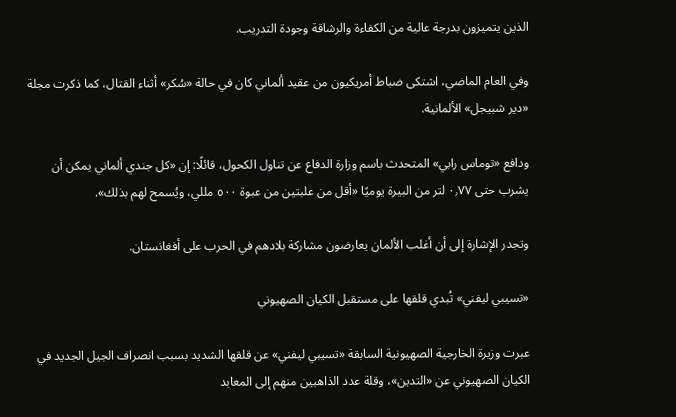الذين يتميزون بدرجة عالية من الكفاءة والرشاقة وجودة التدريب.

وفي العام الماضي، اشتكى ضباط أمريكيون من عقيد ألماني كان في حالة «سُكر» أثناء القتال، كما ذكرت مجلة «دير شبيجل» الألمانية.

ودافع «توماس رابي» المتحدث باسم وزارة الدفاع عن تناول الكحول، قائلًا: إن «كل جندي ألماني يمكن أن يشرب حتى ۰٫۷۷ لتر من البيرة يوميًا «أقل من علبتين من عبوة ٥٠٠ مللي، ويُسمح لهم بذلك».

وتجدر الإشارة إلى أن أغلب الألمان يعارضون مشاركة بلادهم في الحرب على أفغانستان.

«تسيبي ليفني» تُبدي قلقها على مستقبل الكيان الصهيوني

عبرت وزيرة الخارجية الصهيونية السابقة «تسيبي ليفني» عن قلقها الشديد بسبب انصراف الجيل الجديد في الكيان الصهيوني عن «التدين»، وقلة عدد الذاهبين منهم إلى المعابد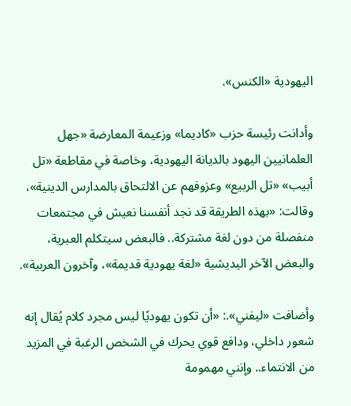اليهودية «الكنس».

وأدانت رئيسة حزب «كاديما» وزعيمة المعارضة «جهل العلمانيين اليهود بالديانة اليهودية، وخاصة في مقاطعة «تل أبيب» «تل الربيع» وعزوفهم عن الالتحاق بالمدارس الدينية»، وقالت: «بهذه الطريقة قد نجد أنفسنا نعيش في مجتمعات منفصلة من دون لغة مشتركة.. فالبعض سيتكلم العبرية، والبعض الآخر اليديشية «لغة يهودية قديمة»، وآخرون العربية».

وأضافت «ليفني».: «أن تكون يهوديًا ليس مجرد كلام يُقال إنه شعور داخلي، ودافع قوي يحرك في الشخص الرغبة في المزيد من الانتماء.. وإنني مهمومة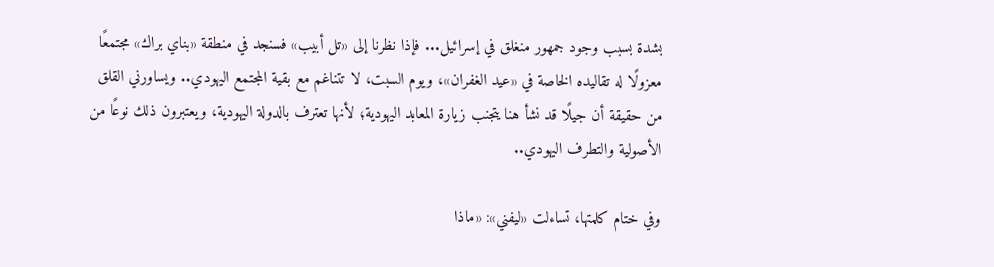بشدة بسبب وجود جمهور منغلق في إسرائيل... فإذا نظرنا إلى «تل أبيب» فسنجد في منطقة «بناي براك» مجتمعًا معزولًا له تقاليده الخاصة في «عيد الغفران»، ويوم السبت، لا تتناغم مع بقية المجتمع اليهودي.. ويساورني القلق من حقيقة أن جيلًا قد نشأ هنا يتجنب زيارة المعابد اليهودية؛ لأنها تعترف بالدولة اليهودية، ويعتبرون ذلك نوعًا من الأصولية والتطرف اليهودي..

وفي ختام كلمتها، تساءلت «ليفني»: «ماذا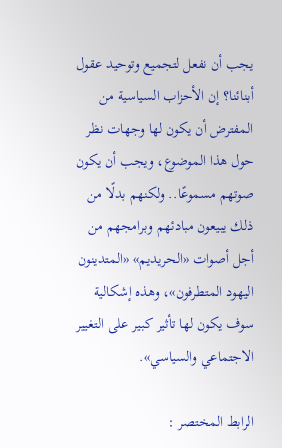يجب أن نفعل لتجميع وتوحيد عقول أبنائنا؟ إن الأحزاب السياسية من المفترض أن يكون لها وجهات نظر حول هذا الموضوع، ويجب أن يكون صوتهم مسموعًا.. ولكنهم بدلًا من ذلك يبيعون مبادئهم وبرامجهم من أجل أصوات «الحريديم» «المتدينون اليهود المتطرفون»، وهذه إشكالية سوف يكون لها تأثير كبير على التغيير الاجتماعي والسياسي».

الرابط المختصر :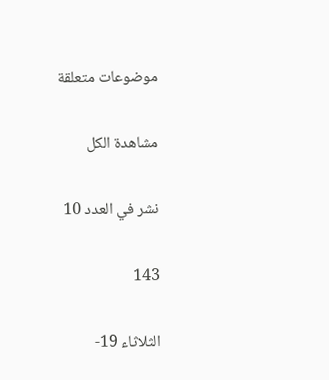موضوعات متعلقة

مشاهدة الكل

نشر في العدد 10

143

الثلاثاء 19-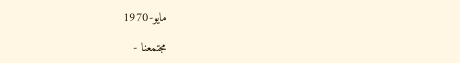مايو-1970

مجتمعنا -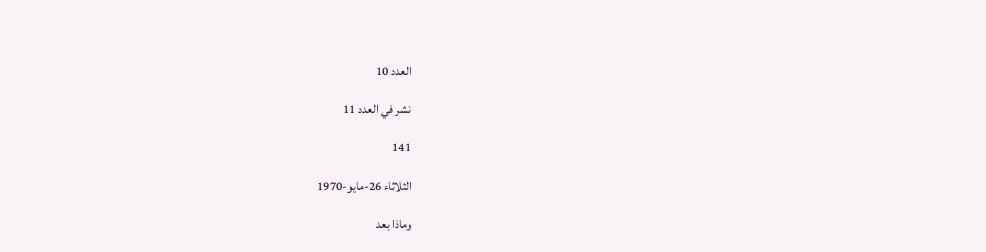العدد 10

نشر في العدد 11

141

الثلاثاء 26-مايو-1970

وماذا بعد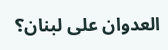العدوان على لبنان؟